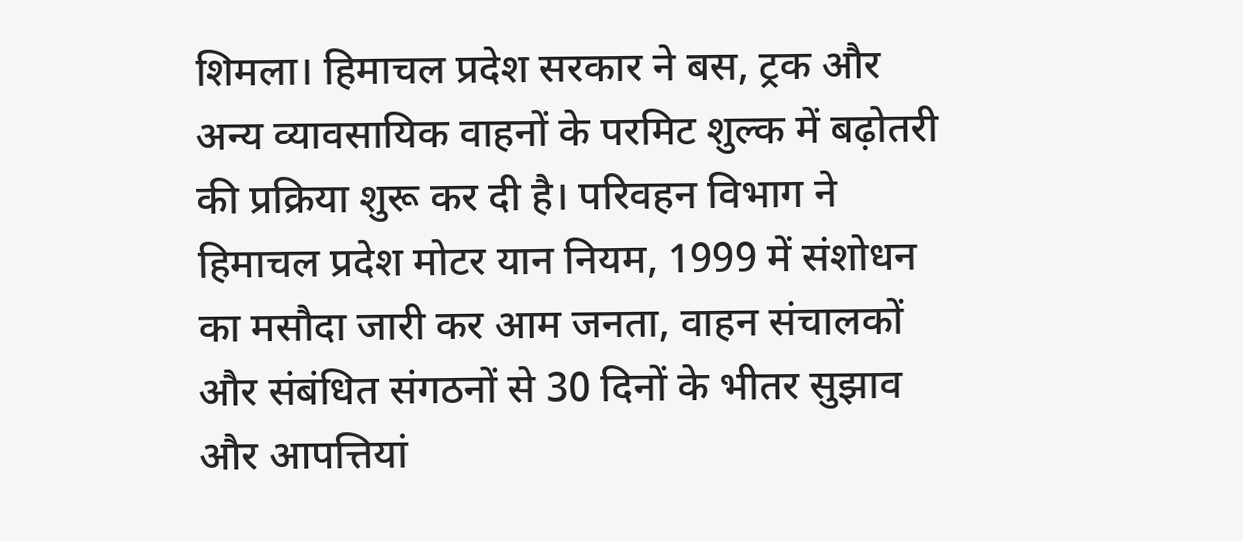शिमला। हिमाचल प्रदेश सरकार ने बस, ट्रक और अन्य व्यावसायिक वाहनों के परमिट शुल्क में बढ़ोतरी की प्रक्रिया शुरू कर दी है। परिवहन विभाग ने हिमाचल प्रदेश मोटर यान नियम, 1999 में संशोधन का मसौदा जारी कर आम जनता, वाहन संचालकों और संबंधित संगठनों से 30 दिनों के भीतर सुझाव और आपत्तियां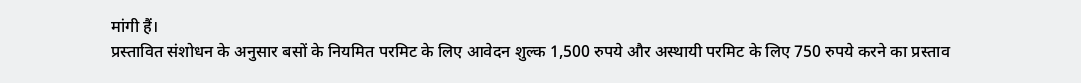मांगी हैं।
प्रस्तावित संशोधन के अनुसार बसों के नियमित परमिट के लिए आवेदन शुल्क 1,500 रुपये और अस्थायी परमिट के लिए 750 रुपये करने का प्रस्ताव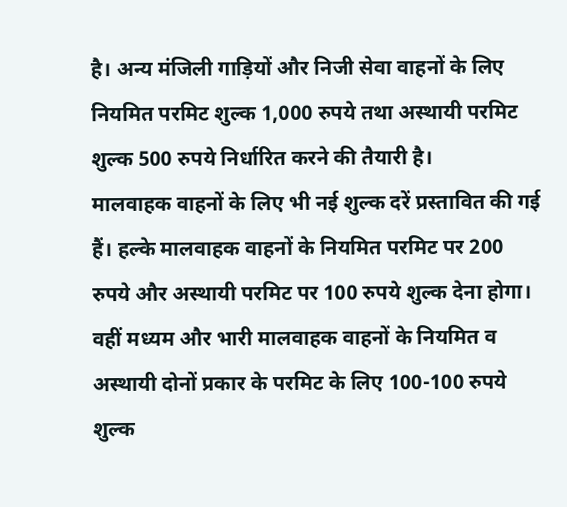है। अन्य मंजिली गाड़ियों और निजी सेवा वाहनों के लिए नियमित परमिट शुल्क 1,000 रुपये तथा अस्थायी परमिट शुल्क 500 रुपये निर्धारित करने की तैयारी है।
मालवाहक वाहनों के लिए भी नई शुल्क दरें प्रस्तावित की गई हैं। हल्के मालवाहक वाहनों के नियमित परमिट पर 200 रुपये और अस्थायी परमिट पर 100 रुपये शुल्क देना होगा। वहीं मध्यम और भारी मालवाहक वाहनों के नियमित व अस्थायी दोनों प्रकार के परमिट के लिए 100-100 रुपये शुल्क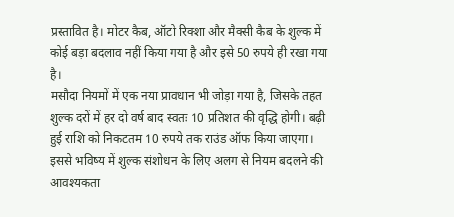प्रस्तावित है। मोटर कैब, ऑटो रिक्शा और मैक्सी कैब के शुल्क में कोई बड़ा बदलाव नहीं किया गया है और इसे 50 रुपये ही रखा गया है।
मसौदा नियमों में एक नया प्रावधान भी जोड़ा गया है, जिसके तहत शुल्क दरों में हर दो वर्ष बाद स्वतः 10 प्रतिशत की वृद्धि होगी। बढ़ी हुई राशि को निकटतम 10 रुपये तक राउंड ऑफ किया जाएगा। इससे भविष्य में शुल्क संशोधन के लिए अलग से नियम बदलने की आवश्यकता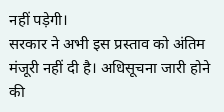नहीं पड़ेगी।
सरकार ने अभी इस प्रस्ताव को अंतिम मंजूरी नहीं दी है। अधिसूचना जारी होने की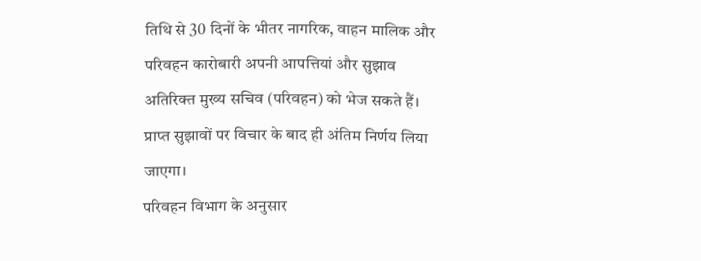तिथि से 30 दिनों के भीतर नागरिक, वाहन मालिक और परिवहन कारोबारी अपनी आपत्तियां और सुझाव अतिरिक्त मुख्य सचिव (परिवहन) को भेज सकते हैं। प्राप्त सुझावों पर विचार के बाद ही अंतिम निर्णय लिया जाएगा।
परिवहन विभाग के अनुसार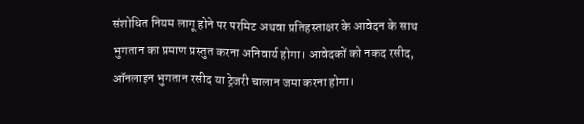संशोधित नियम लागू होने पर परमिट अथवा प्रतिहस्ताक्षर के आवेदन के साथ भुगतान का प्रमाण प्रस्तुत करना अनिवार्य होगा। आवेदकों को नकद रसीद, ऑनलाइन भुगतान रसीद या ट्रेजरी चालान जमा करना होगा।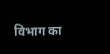विभाग का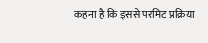कहना है कि इससे परमिट प्रक्रिया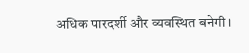अधिक पारदर्शी और व्यवस्थित बनेगी।